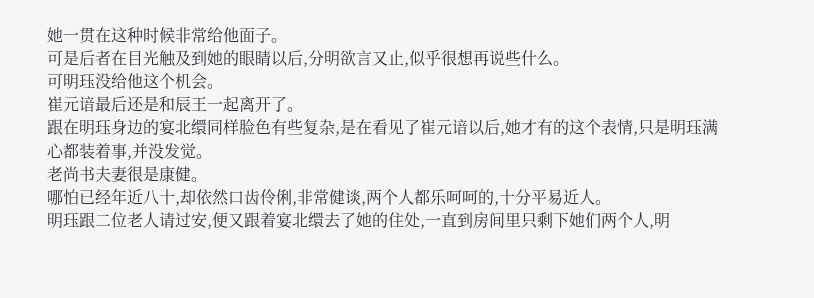她一贯在这种时候非常给他面子。
可是后者在目光触及到她的眼睛以后,分明欲言又止,似乎很想再说些什么。
可明珏没给他这个机会。
崔元谙最后还是和辰王一起离开了。
跟在明珏身边的宴北缳同样脸色有些复杂,是在看见了崔元谙以后,她才有的这个表情,只是明珏满心都装着事,并没发觉。
老尚书夫妻很是康健。
哪怕已经年近八十,却依然口齿伶俐,非常健谈,两个人都乐呵呵的,十分平易近人。
明珏跟二位老人请过安,便又跟着宴北缳去了她的住处,一直到房间里只剩下她们两个人,明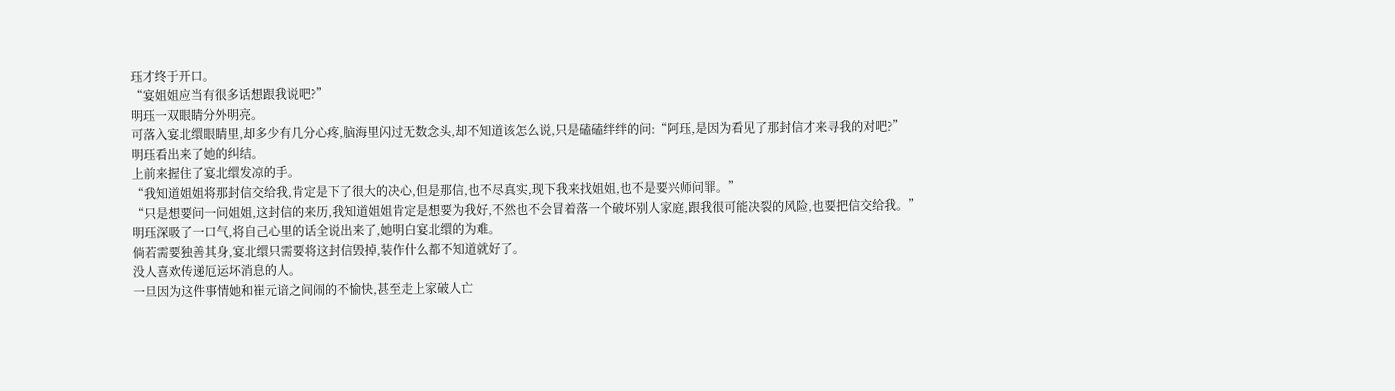珏才终于开口。
“宴姐姐应当有很多话想跟我说吧?”
明珏一双眼睛分外明亮。
可落入宴北缳眼睛里,却多少有几分心疼,脑海里闪过无数念头,却不知道该怎么说,只是磕磕绊绊的问:“阿珏,是因为看见了那封信才来寻我的对吧?”
明珏看出来了她的纠结。
上前来握住了宴北缳发凉的手。
“我知道姐姐将那封信交给我,肯定是下了很大的决心,但是那信,也不尽真实,现下我来找姐姐,也不是要兴师问罪。”
“只是想要问一问姐姐,这封信的来历,我知道姐姐肯定是想要为我好,不然也不会冒着落一个破坏别人家庭,跟我很可能决裂的风险,也要把信交给我。”
明珏深吸了一口气,将自己心里的话全说出来了,她明白宴北缳的为难。
倘若需要独善其身,宴北缳只需要将这封信毁掉,装作什么都不知道就好了。
没人喜欢传递厄运坏消息的人。
一旦因为这件事情她和崔元谙之间闹的不愉快,甚至走上家破人亡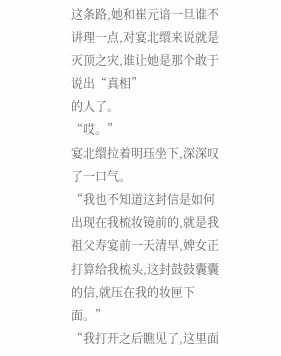这条路,她和崔元谙一旦谁不讲理一点,对宴北缳来说就是灭顶之灾,谁让她是那个敢于说出“真相”
的人了。
“哎。”
宴北缳拉着明珏坐下,深深叹了一口气。
“我也不知道这封信是如何出现在我梳妆镜前的,就是我祖父寿宴前一天清早,婢女正打算给我梳头,这封鼓鼓囊囊的信,就压在我的妆匣下面。”
“我打开之后瞧见了,这里面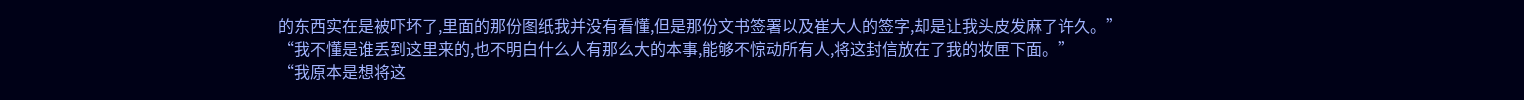的东西实在是被吓坏了,里面的那份图纸我并没有看懂,但是那份文书签署以及崔大人的签字,却是让我头皮发麻了许久。”
“我不懂是谁丢到这里来的,也不明白什么人有那么大的本事,能够不惊动所有人,将这封信放在了我的妆匣下面。”
“我原本是想将这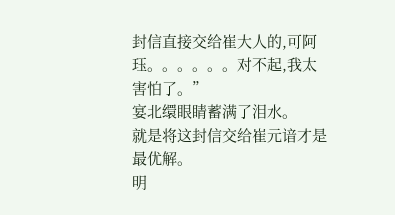封信直接交给崔大人的,可阿珏。。。。。。对不起,我太害怕了。”
宴北缳眼睛蓄满了泪水。
就是将这封信交给崔元谙才是最优解。
明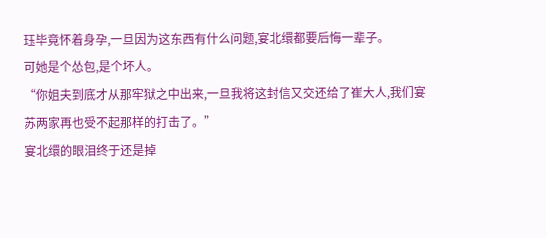珏毕竟怀着身孕,一旦因为这东西有什么问题,宴北缳都要后悔一辈子。
可她是个怂包,是个坏人。
“你姐夫到底才从那牢狱之中出来,一旦我将这封信又交还给了崔大人,我们宴苏两家再也受不起那样的打击了。”
宴北缳的眼泪终于还是掉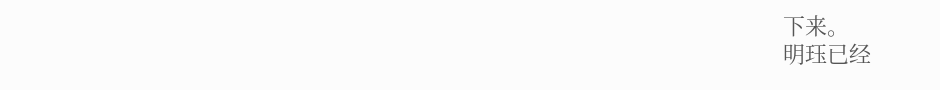下来。
明珏已经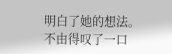明白了她的想法。
不由得叹了一口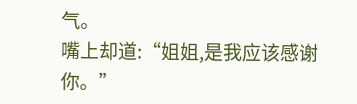气。
嘴上却道:“姐姐,是我应该感谢你。”